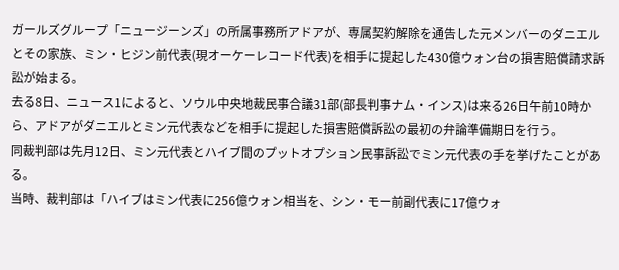ガールズグループ「ニュージーンズ」の所属事務所アドアが、専属契約解除を通告した元メンバーのダニエルとその家族、ミン・ヒジン前代表(現オーケーレコード代表)を相手に提起した430億ウォン台の損害賠償請求訴訟が始まる。
去る8日、ニュース1によると、ソウル中央地裁民事合議31部(部長判事ナム・インス)は来る26日午前10時から、アドアがダニエルとミン元代表などを相手に提起した損害賠償訴訟の最初の弁論準備期日を行う。
同裁判部は先月12日、ミン元代表とハイブ間のプットオプション民事訴訟でミン元代表の手を挙げたことがある。
当時、裁判部は「ハイブはミン代表に256億ウォン相当を、シン・モー前副代表に17億ウォ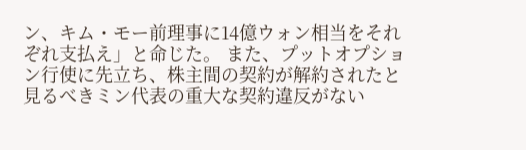ン、キム・モー前理事に14億ウォン相当をそれぞれ支払え」と命じた。 また、プットオプション行使に先立ち、株主間の契約が解約されたと見るべきミン代表の重大な契約違反がない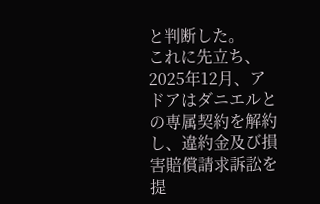と判断した。
これに先立ち、2025年12月、アドアはダニエルとの専属契約を解約し、違約金及び損害賠償請求訴訟を提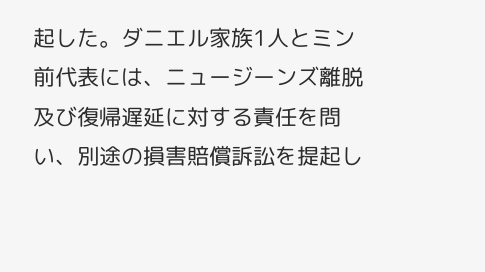起した。ダニエル家族1人とミン前代表には、ニュージーンズ離脱及び復帰遅延に対する責任を問い、別途の損害賠償訴訟を提起し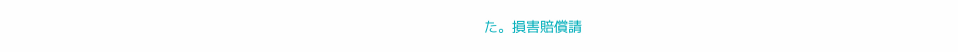た。損害賠償請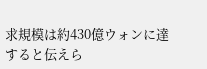求規模は約430億ウォンに達すると伝えら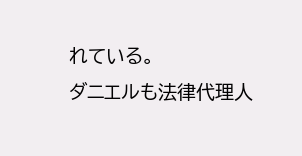れている。
ダニエルも法律代理人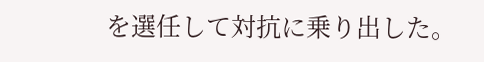を選任して対抗に乗り出した。